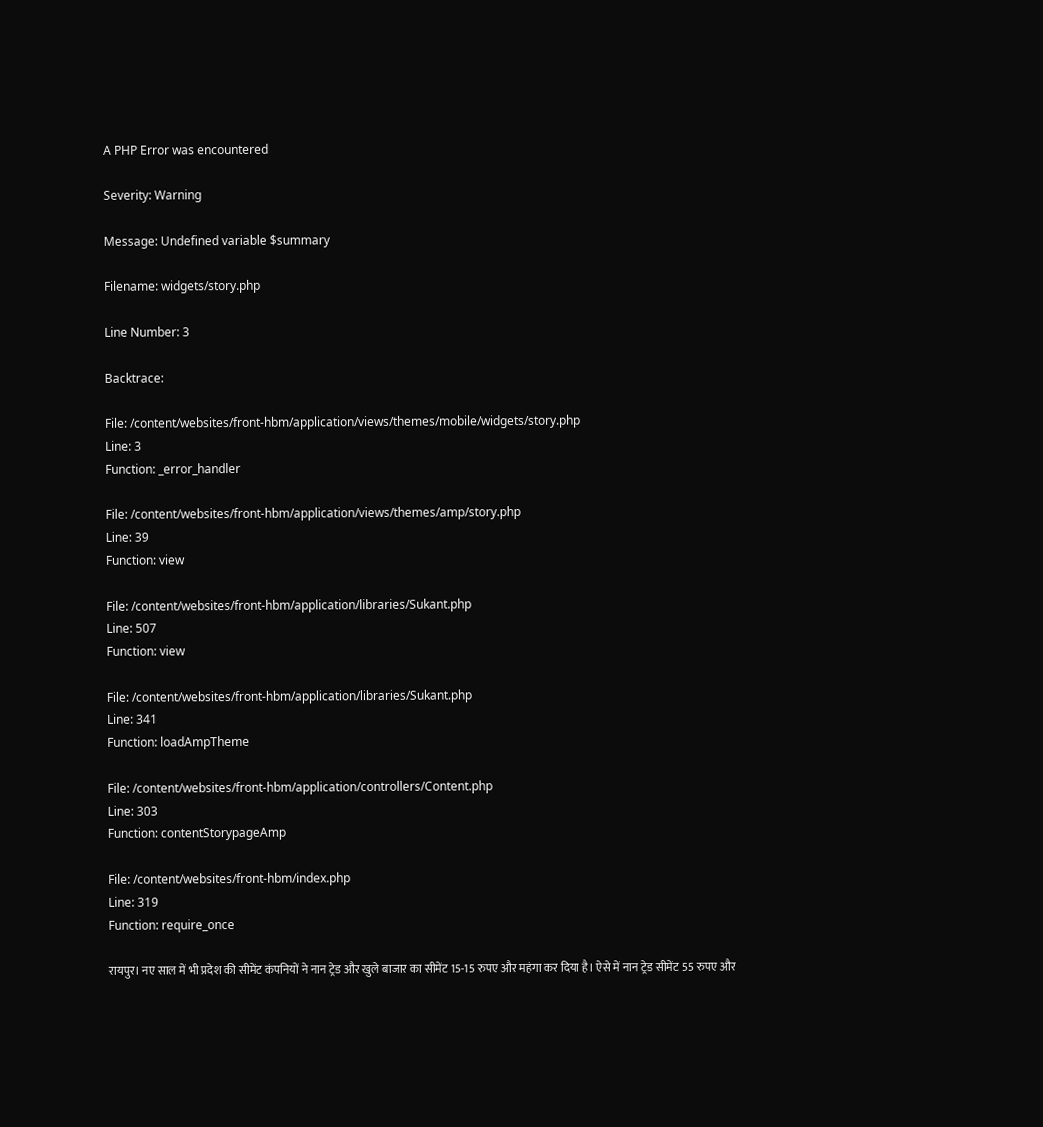A PHP Error was encountered

Severity: Warning

Message: Undefined variable $summary

Filename: widgets/story.php

Line Number: 3

Backtrace:

File: /content/websites/front-hbm/application/views/themes/mobile/widgets/story.php
Line: 3
Function: _error_handler

File: /content/websites/front-hbm/application/views/themes/amp/story.php
Line: 39
Function: view

File: /content/websites/front-hbm/application/libraries/Sukant.php
Line: 507
Function: view

File: /content/websites/front-hbm/application/libraries/Sukant.php
Line: 341
Function: loadAmpTheme

File: /content/websites/front-hbm/application/controllers/Content.php
Line: 303
Function: contentStorypageAmp

File: /content/websites/front-hbm/index.php
Line: 319
Function: require_once

रायपुर। नए साल में भी प्रदेश की सीमेंट कंपनियों ने नान ट्रेड और खुले बाजार का सीमेंट 15-15 रुपए और महंगा कर दिया है। ऐसे में नान ट्रेड सीमेंट 55 रुपए और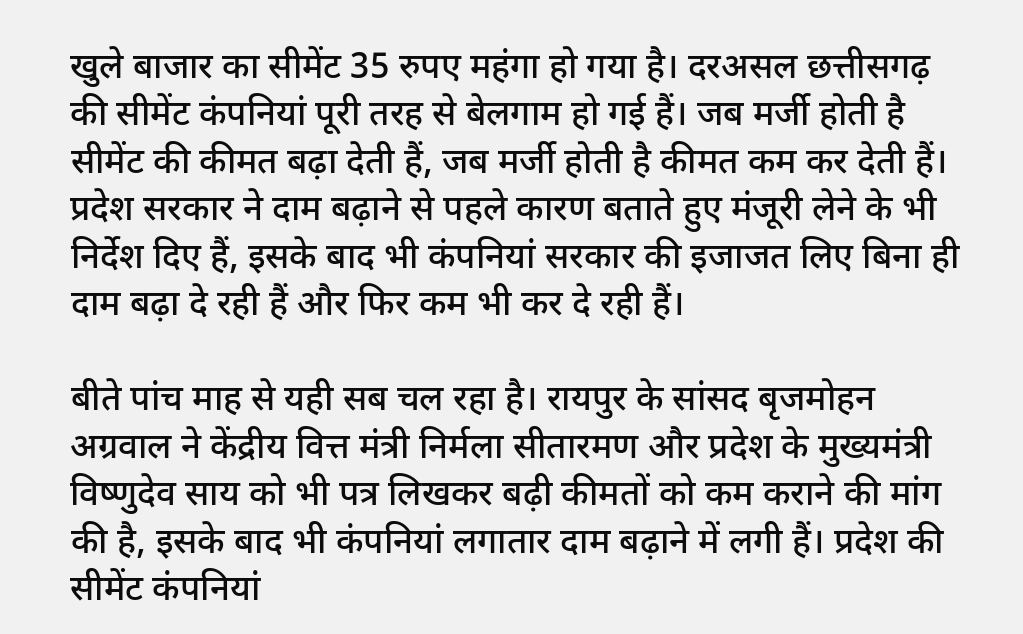खुले बाजार का सीमेंट 35 रुपए महंगा हो गया है। दरअसल छत्तीसगढ़ की सीमेंट कंपनियां पूरी तरह से बेलगाम हो गई हैं। जब मर्जी होती है सीमेंट की कीमत बढ़ा देती हैं, जब मर्जी होती है कीमत कम कर देती हैं। प्रदेश सरकार ने दाम बढ़ाने से पहले कारण बताते हुए मंजूरी लेने के भी निर्देश दिए हैं, इसके बाद भी कंपनियां सरकार की इजाजत लिए बिना ही दाम बढ़ा दे रही हैं और फिर कम भी कर दे रही हैं।

बीते पांच माह से यही सब चल रहा है। रायपुर के सांसद बृजमोहन अग्रवाल ने केंद्रीय वित्त मंत्री निर्मला सीतारमण और प्रदेश के मुख्यमंत्री विष्णुदेव साय को भी पत्र लिखकर बढ़ी कीमतों को कम कराने की मांग की है, इसके बाद भी कंपनियां लगातार दाम बढ़ाने में लगी हैं। प्रदेश की सीमेंट कंपनियां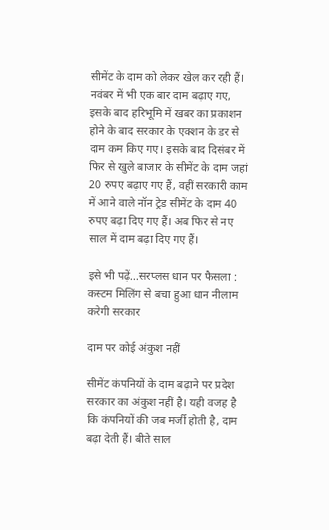सीमेंट के दाम को लेकर खेल कर रही हैं। नवंबर में भी एक बार दाम बढ़ाए गए, इसके बाद हरिभूमि में खबर का प्रकाशन होने के बाद सरकार के एक्शन के डर से दाम कम किए गए। इसके बाद दिसंबर में फिर से खुले बाजार के सीमेंट के दाम जहां 20 रुपए बढ़ाए गए हैं, वहीं सरकारी काम में आने वाले नॉन ट्रेड सीमेंट के दाम 40 रुपए बढ़ा दिए गए हैं। अब फिर से नए साल में दाम बढ़ा दिए गए हैं।

इसे भी पढ़ें...सरप्लस धान पर फैसला : कस्टम मिलिंग से बचा हुआ धान नीलाम करेगी सरकार

दाम पर कोई अंकुश नहीं

सीमेंट कंपनियों के दाम बढ़ाने पर प्रदेश सरकार का अंकुश नहीं है। यही वजह है कि कंपनियों की जब मर्जी होती है, दाम बढ़ा देती हैं। बीते साल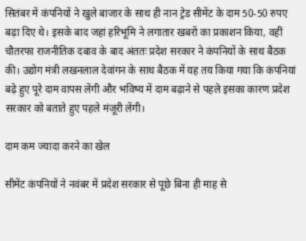सितंबर में कंपनियों ने खुले बाजार के साथ ही नान ट्रेड सीमेंट के दाम 50-50 रुपए बढ़ा दिए थे। इसके बाद जहां हरिभूमि ने लगातार खबरों का प्रकाशन किया, वहीं चौतरफा राजनीतिक दबाव के बाद अंततः प्रदेश सरकार ने कंपनियों के साथ बैठक की। उद्योग मंत्री लखनलाल देवांगन के साथ बैठक में यह तय किया गया कि कंपनियां बढ़े हुए पूरे दाम वापस लेंगी और भविष्य में दाम बढ़ाने से पहले इसका कारण प्रदेश सरकार को बताते हुए पहले मंजूरी लेंगी।

दाम कम ज्यादा करने का खेल

सीमेंट कंपनियों ने नवंबर में प्रदेश सरकार से पूछे बिना ही माह से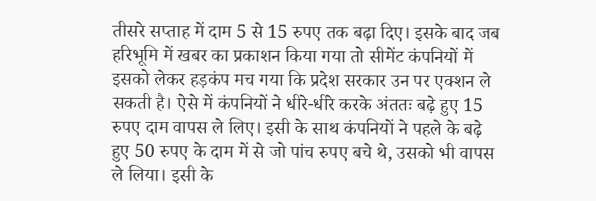तीसरे सप्ताह में दाम 5 से 15 रुपए तक बढ़ा दिए। इसके बाद जब हरिभूमि में खबर का प्रकाशन किया गया तो सीमेंट कंपनियों में इसको लेकर हड़कंप मच गया कि प्रदेश सरकार उन पर एक्शन ले सकती है। ऐसे में कंपनियों ने धीरे-धीरे करके अंततः बढ़े हुए 15 रुपए दाम वापस ले लिए। इसी के साथ कंपनियों ने पहले के बढ़े हुए 50 रुपए के दाम में से जो पांच रुपए बचे थे, उसको भी वापस ले लिया। इसी के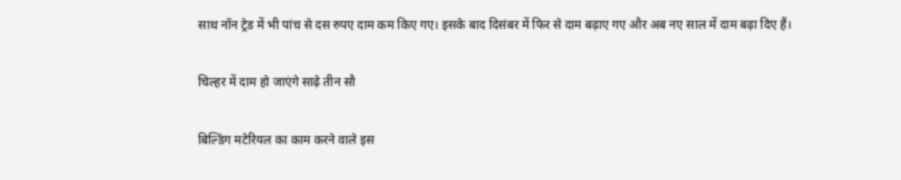साथ नॉन ट्रेड में भी पांच से दस रुपए दाम कम किए गए। इसके बाद दिसंबर में फिर से दाम बढ़ाए गए और अब नए साल में दाम बढ़ा दिए हैं।

चिल्हर में दाम हो जाएंगे साढ़े तीन सौ

बिल्डिंग मटेरियल का काम करने वाले इस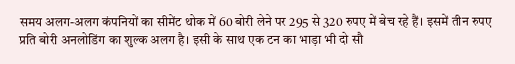समय अलग-अलग कंपनियों का सीमेंट थोक में 60 बोरी लेने पर 295 से 320 रुपए में बेच रहे हैं। इसमें तीन रुपए प्रति बोरी अनलोडिंग का शुल्क अलग है। इसी के साथ एक टन का भाड़ा भी दो सौ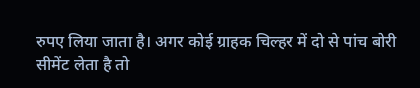रुपए लिया जाता है। अगर कोई ग्राहक चिल्हर में दो से पांच बोरी सीमेंट लेता है तो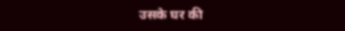उसके घर की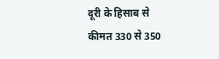दूरी के हिसाब से कीमत 330 से 350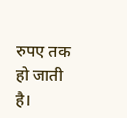रुपए तक हो जाती है।